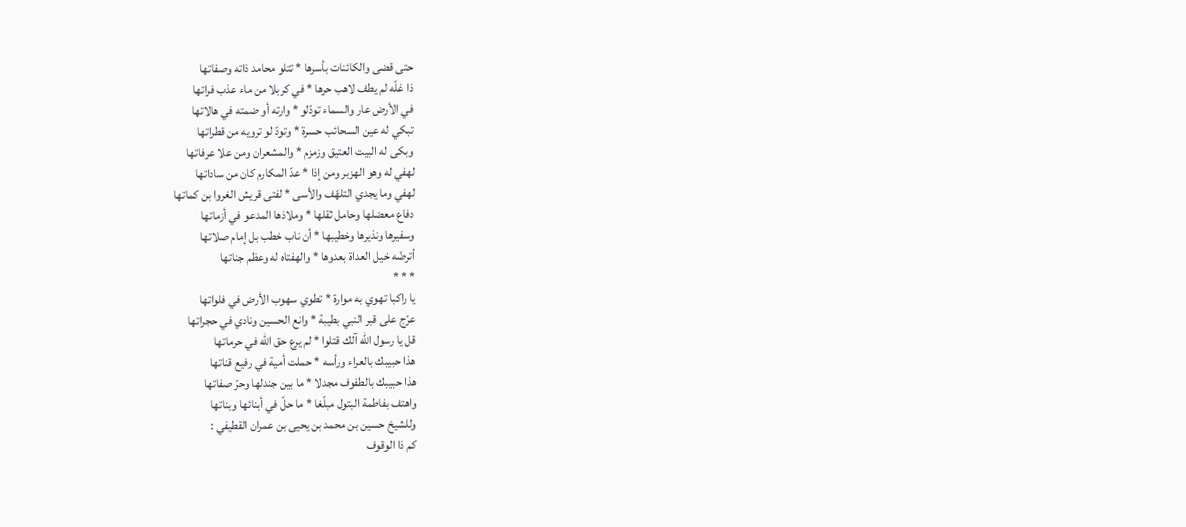حتى قضى والكائنات بأسرها * تتلو محامد ذاته وصفاتها
ذا غلّه لم يطف لاهب حرها * في كربلا من ماء عذب فراتها
في الأرض عار والسماء تودّلو * وارته أو ضمته في هالاتها
تبكي له عين السحائب حسرة * وتودّ لو ترويه من قطراتها
وبكى له البيت العتيق وزمزم * والمشعران ومن علا عرفاتها
لهفي له وهو الهزبر ومن إذا * عدّ المكارم كان من ساداتها
لهفي وما يجدي التلهّف والأسى * لفتى قريش الغروا بن كماتها
دفاع معضلها وحامل ثقلها * وملاذها المدعو في أزماتها
وسفيرها ونذيرها وخطيبها * أن ناب خطب بل إمام صلاتها
أترضّه خيل العداة بعدوها * والهفتاه له وعظم جناتها
* * *
يا راكبا تهوي به موارة * تطوي سهوب الأرض في فلواتها
عرّج على قبر النبي بطيبة * وانع الحسين ونادي في حجراتها
قل يا رسول اللّه آلك قتلوا * لم يرع حق اللّه في حرماتها
هذا حبيبك بالعراء ورأسه * حملت أمية في رفيع قناتها
هذا حبيبك بالطفوف مجدلا * ما بين جندلها وحرّ صفاتها
واهتف بفاطمة البتول مبلّغا * ما حلّ في أبنائها وبناتها
وللشيخ حسين بن محمد بن يحيى بن عمران القطيفي :
كم ذا الوقوف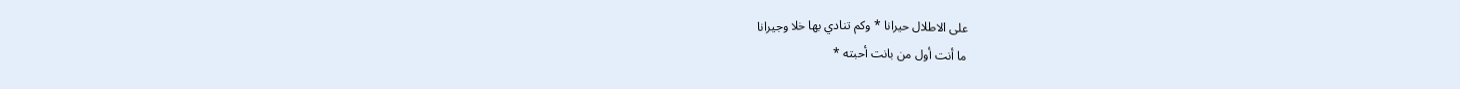على الاطلال حيرانا * وكم تنادي بها خلا وجيرانا
ما أنت أول من بانت أحبته *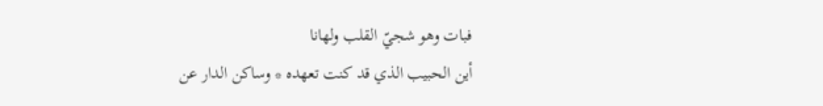فبات وهو شجيّ القلب ولهانا
أين الحبيب الذي قد كنت تعهده * وساكن الدار عن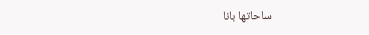ساحاتها بانا